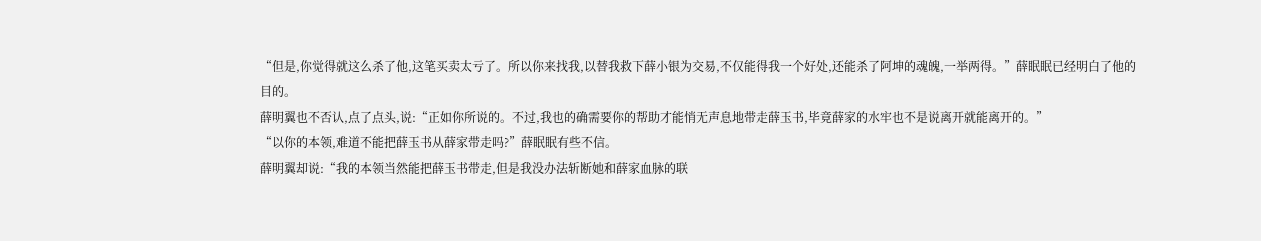“但是,你觉得就这么杀了他,这笔买卖太亏了。所以你来找我,以替我救下薛小银为交易,不仅能得我一个好处,还能杀了阿坤的魂魄,一举两得。”薛眠眠已经明白了他的目的。
薛明翼也不否认,点了点头,说:“正如你所说的。不过,我也的确需要你的帮助才能悄无声息地带走薛玉书,毕竟薛家的水牢也不是说离开就能离开的。”
“以你的本领,难道不能把薛玉书从薛家带走吗?”薛眠眠有些不信。
薛明翼却说:“我的本领当然能把薛玉书带走,但是我没办法斩断她和薛家血脉的联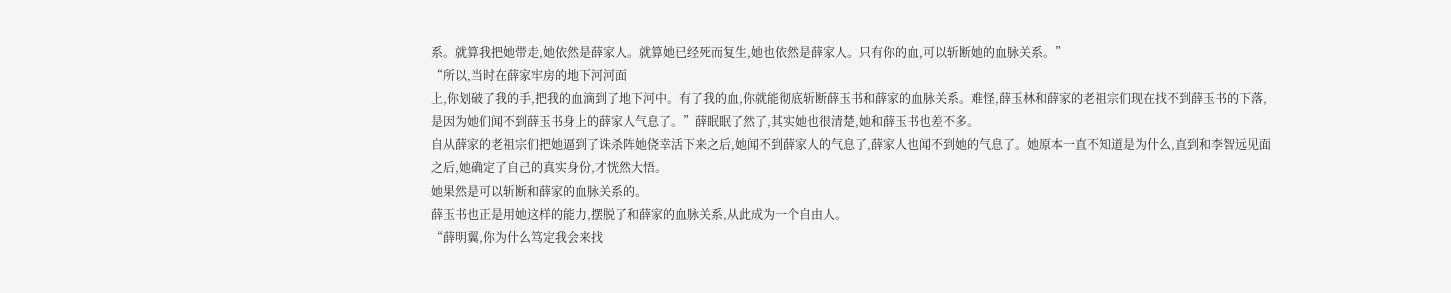系。就算我把她带走,她依然是薛家人。就算她已经死而复生,她也依然是薛家人。只有你的血,可以斩断她的血脉关系。”
“所以,当时在薛家牢房的地下河河面
上,你划破了我的手,把我的血滴到了地下河中。有了我的血,你就能彻底斩断薛玉书和薛家的血脉关系。难怪,薛玉林和薛家的老祖宗们现在找不到薛玉书的下落,是因为她们闻不到薛玉书身上的薛家人气息了。”薛眠眠了然了,其实她也很清楚,她和薛玉书也差不多。
自从薛家的老祖宗们把她逼到了诛杀阵她侥幸活下来之后,她闻不到薛家人的气息了,薛家人也闻不到她的气息了。她原本一直不知道是为什么,直到和李智远见面之后,她确定了自己的真实身份,才恍然大悟。
她果然是可以斩断和薛家的血脉关系的。
薛玉书也正是用她这样的能力,摆脱了和薛家的血脉关系,从此成为一个自由人。
“薛明翼,你为什么笃定我会来找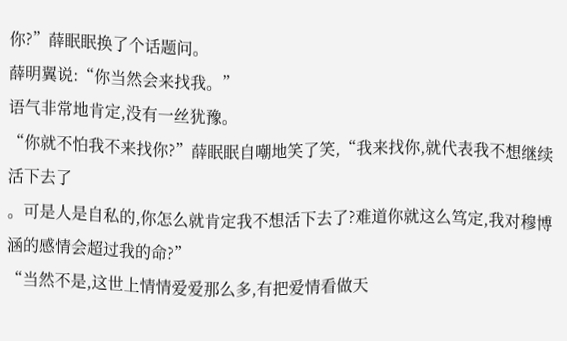你?”薛眠眠换了个话题问。
薛明翼说:“你当然会来找我。”
语气非常地肯定,没有一丝犹豫。
“你就不怕我不来找你?”薛眠眠自嘲地笑了笑,“我来找你,就代表我不想继续活下去了
。可是人是自私的,你怎么就肯定我不想活下去了?难道你就这么笃定,我对穆博涵的感情会超过我的命?”
“当然不是,这世上情情爱爱那么多,有把爱情看做天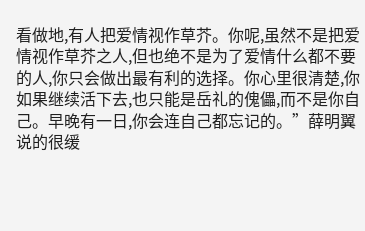看做地,有人把爱情视作草芥。你呢,虽然不是把爱情视作草芥之人,但也绝不是为了爱情什么都不要的人,你只会做出最有利的选择。你心里很清楚,你如果继续活下去,也只能是岳礼的傀儡,而不是你自己。早晚有一日,你会连自己都忘记的。”薛明翼说的很缓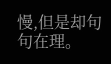慢,但是却句句在理。